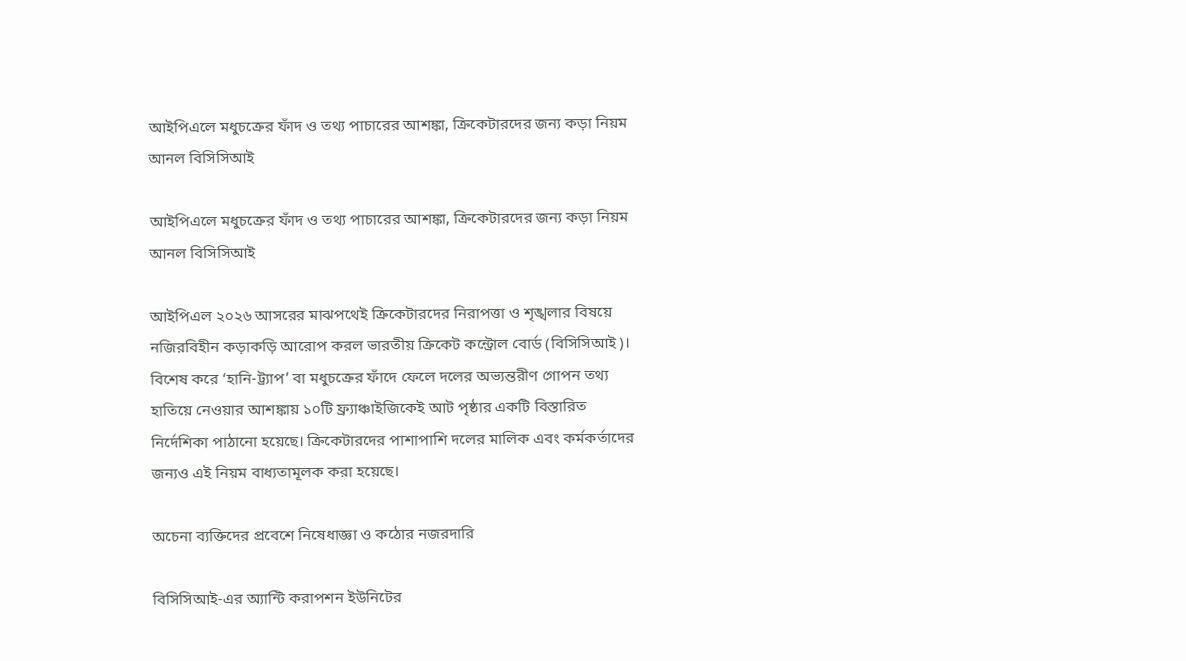আইপিএলে মধুচক্রের ফাঁদ ও তথ্য পাচারের আশঙ্কা, ক্রিকেটারদের জন্য কড়া নিয়ম আনল বিসিসিআই

আইপিএলে মধুচক্রের ফাঁদ ও তথ্য পাচারের আশঙ্কা, ক্রিকেটারদের জন্য কড়া নিয়ম আনল বিসিসিআই

আইপিএল ২০২৬ আসরের মাঝপথেই ক্রিকেটারদের নিরাপত্তা ও শৃঙ্খলার বিষয়ে নজিরবিহীন কড়াকড়ি আরোপ করল ভারতীয় ক্রিকেট কন্ট্রোল বোর্ড (বিসিসিআই)। বিশেষ করে ‘হানি-ট্র্যাপ’ বা মধুচক্রের ফাঁদে ফেলে দলের অভ্যন্তরীণ গোপন তথ্য হাতিয়ে নেওয়ার আশঙ্কায় ১০টি ফ্র্যাঞ্চাইজিকেই আট পৃষ্ঠার একটি বিস্তারিত নির্দেশিকা পাঠানো হয়েছে। ক্রিকেটারদের পাশাপাশি দলের মালিক এবং কর্মকর্তাদের জন্যও এই নিয়ম বাধ্যতামূলক করা হয়েছে।

অচেনা ব্যক্তিদের প্রবেশে নিষেধাজ্ঞা ও কঠোর নজরদারি

বিসিসিআই-এর অ্যান্টি করাপশন ইউনিটের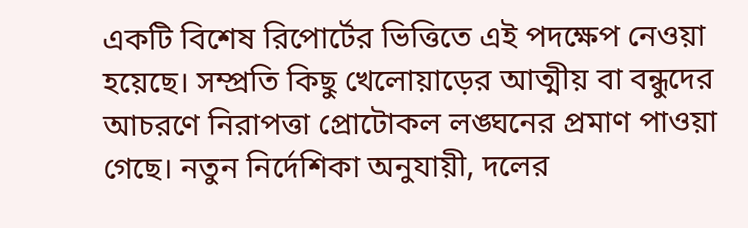একটি বিশেষ রিপোর্টের ভিত্তিতে এই পদক্ষেপ নেওয়া হয়েছে। সম্প্রতি কিছু খেলোয়াড়ের আত্মীয় বা বন্ধুদের আচরণে নিরাপত্তা প্রোটোকল লঙ্ঘনের প্রমাণ পাওয়া গেছে। নতুন নির্দেশিকা অনুযায়ী, দলের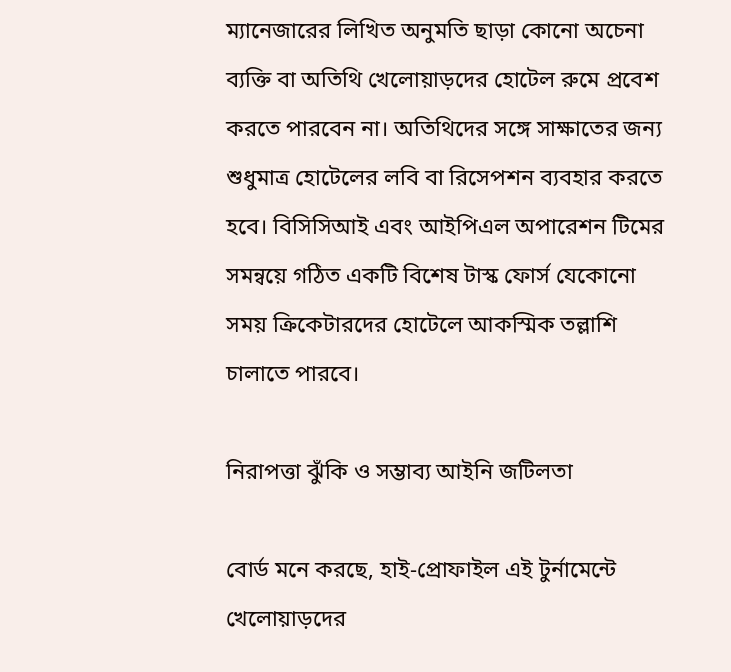ম্যানেজারের লিখিত অনুমতি ছাড়া কোনো অচেনা ব্যক্তি বা অতিথি খেলোয়াড়দের হোটেল রুমে প্রবেশ করতে পারবেন না। অতিথিদের সঙ্গে সাক্ষাতের জন্য শুধুমাত্র হোটেলের লবি বা রিসেপশন ব্যবহার করতে হবে। বিসিসিআই এবং আইপিএল অপারেশন টিমের সমন্বয়ে গঠিত একটি বিশেষ টাস্ক ফোর্স যেকোনো সময় ক্রিকেটারদের হোটেলে আকস্মিক তল্লাশি চালাতে পারবে।

নিরাপত্তা ঝুঁকি ও সম্ভাব্য আইনি জটিলতা

বোর্ড মনে করছে, হাই-প্রোফাইল এই টুর্নামেন্টে খেলোয়াড়দের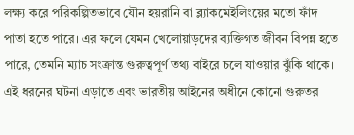লক্ষ্য করে পরিকল্পিতভাবে যৌন হয়রানি বা ব্ল্যাকমেইলিংয়ের মতো ফাঁদ পাতা হতে পারে। এর ফলে যেমন খেলোয়াড়দের ব্যক্তিগত জীবন বিপন্ন হতে পারে, তেমনি ম্যাচ সংক্রান্ত গুরুত্বপূর্ণ তথ্য বাইরে চলে যাওয়ার ঝুঁকি থাকে। এই ধরনের ঘটনা এড়াতে এবং ভারতীয় আইনের অধীনে কোনো গুরুতর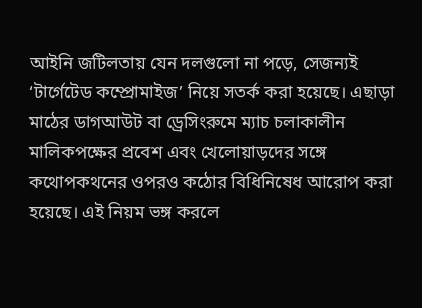আইনি জটিলতায় যেন দলগুলো না পড়ে, সেজন্যই ‘টার্গেটেড কম্প্রোমাইজ’ নিয়ে সতর্ক করা হয়েছে। এছাড়া মাঠের ডাগআউট বা ড্রেসিংরুমে ম্যাচ চলাকালীন মালিকপক্ষের প্রবেশ এবং খেলোয়াড়দের সঙ্গে কথোপকথনের ওপরও কঠোর বিধিনিষেধ আরোপ করা হয়েছে। এই নিয়ম ভঙ্গ করলে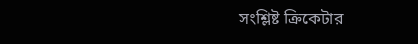সংশ্লিষ্ট ক্রিকেটার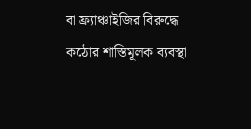বা ফ্র্যাঞ্চাইজির বিরুদ্ধে কঠোর শাস্তিমূলক ব্যবস্থা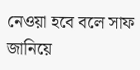নেওয়া হবে বলে সাফ জানিয়ে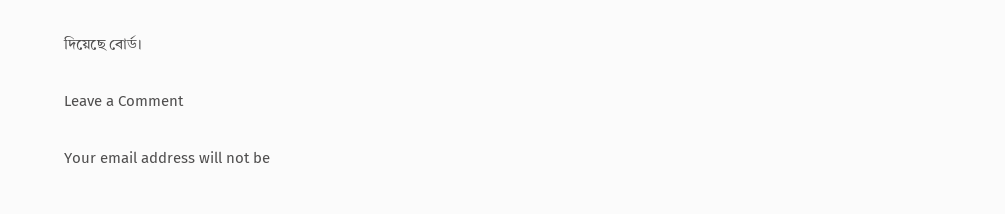দিয়েছে বোর্ড।

Leave a Comment

Your email address will not be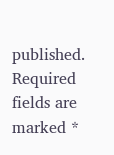published. Required fields are marked *